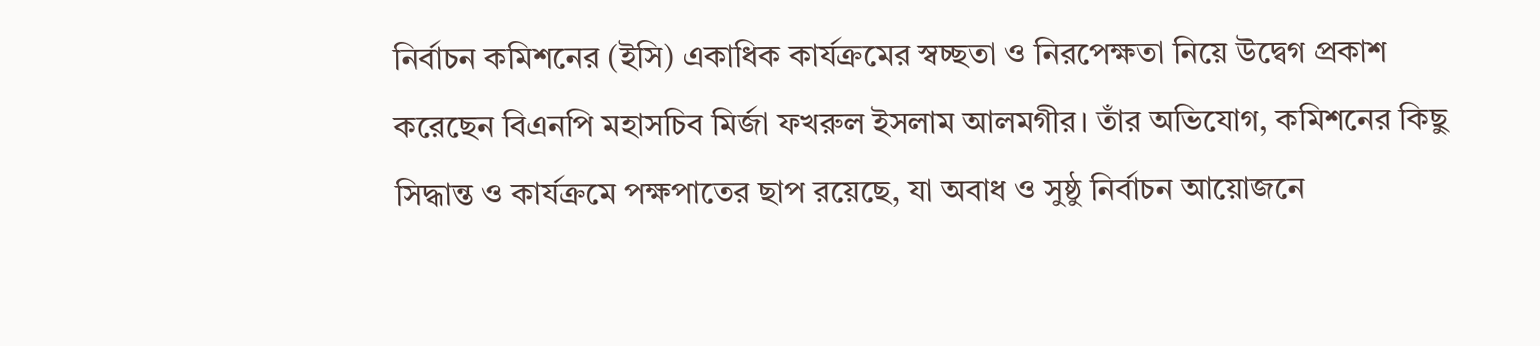নির্বাচন কমিশনের (ইসি) একাধিক কার্যক্রমের স্বচ্ছতা ও নিরপেক্ষতা নিয়ে উদ্বেগ প্রকাশ করেছেন বিএনপি মহাসচিব মির্জা ফখরুল ইসলাম আলমগীর। তাঁর অভিযোগ, কমিশনের কিছু সিদ্ধান্ত ও কার্যক্রমে পক্ষপাতের ছাপ রয়েছে, যা অবাধ ও সুষ্ঠু নির্বাচন আয়োজনে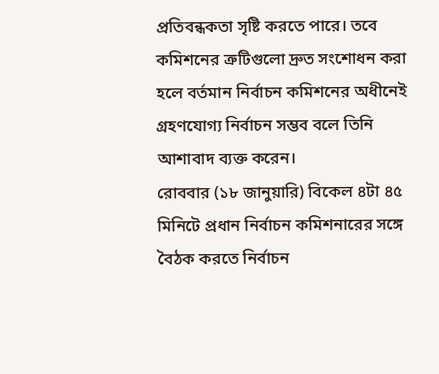প্রতিবন্ধকতা সৃষ্টি করতে পারে। তবে কমিশনের ত্রুটিগুলো দ্রুত সংশোধন করা হলে বর্তমান নির্বাচন কমিশনের অধীনেই গ্রহণযোগ্য নির্বাচন সম্ভব বলে তিনি আশাবাদ ব্যক্ত করেন।
রোববার (১৮ জানুয়ারি) বিকেল ৪টা ৪৫ মিনিটে প্রধান নির্বাচন কমিশনারের সঙ্গে বৈঠক করতে নির্বাচন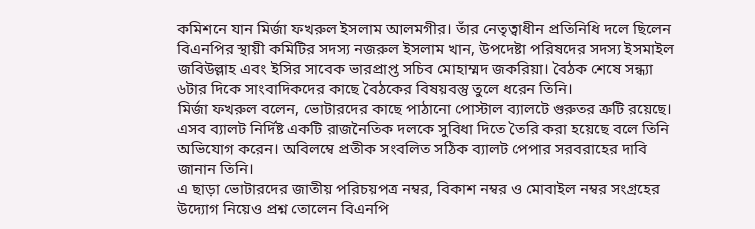কমিশনে যান মির্জা ফখরুল ইসলাম আলমগীর। তাঁর নেতৃত্বাধীন প্রতিনিধি দলে ছিলেন বিএনপির স্থায়ী কমিটির সদস্য নজরুল ইসলাম খান, উপদেষ্টা পরিষদের সদস্য ইসমাইল জবিউল্লাহ এবং ইসির সাবেক ভারপ্রাপ্ত সচিব মোহাম্মদ জকরিয়া। বৈঠক শেষে সন্ধ্যা ৬টার দিকে সাংবাদিকদের কাছে বৈঠকের বিষয়বস্তু তুলে ধরেন তিনি।
মির্জা ফখরুল বলেন, ভোটারদের কাছে পাঠানো পোস্টাল ব্যালটে গুরুতর ত্রুটি রয়েছে। এসব ব্যালট নির্দিষ্ট একটি রাজনৈতিক দলকে সুবিধা দিতে তৈরি করা হয়েছে বলে তিনি অভিযোগ করেন। অবিলম্বে প্রতীক সংবলিত সঠিক ব্যালট পেপার সরবরাহের দাবি জানান তিনি।
এ ছাড়া ভোটারদের জাতীয় পরিচয়পত্র নম্বর, বিকাশ নম্বর ও মোবাইল নম্বর সংগ্রহের উদ্যোগ নিয়েও প্রশ্ন তোলেন বিএনপি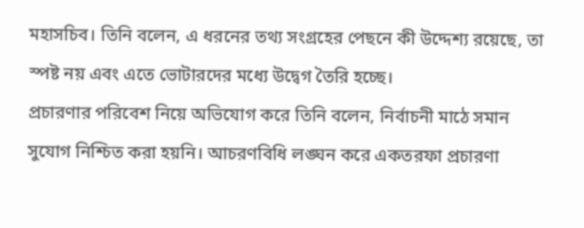মহাসচিব। তিনি বলেন, এ ধরনের তথ্য সংগ্রহের পেছনে কী উদ্দেশ্য রয়েছে, তা স্পষ্ট নয় এবং এতে ভোটারদের মধ্যে উদ্বেগ তৈরি হচ্ছে।
প্রচারণার পরিবেশ নিয়ে অভিযোগ করে তিনি বলেন, নির্বাচনী মাঠে সমান সুযোগ নিশ্চিত করা হয়নি। আচরণবিধি লঙ্ঘন করে একতরফা প্রচারণা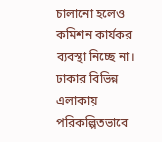চালানো হলেও কমিশন কার্যকর ব্যবস্থা নিচ্ছে না। ঢাকার বিভিন্ন এলাকায় পরিকল্পিতভাবে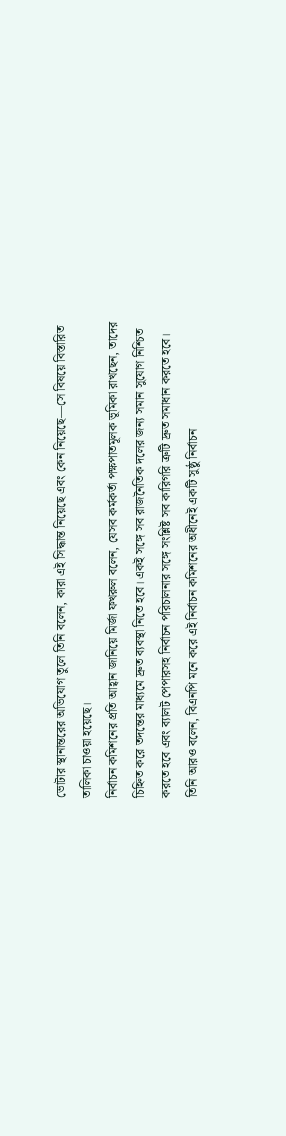ভোটার স্থানান্তরের অভিযোগ তুলে তিনি বলেন, কারা এই সিদ্ধান্ত নিয়েছে এবং কেন নিয়েছে—সে বিষয়ে বিস্তারিত তালিকা চাওয়া হয়েছে।
নির্বাচন কমিশনের প্রতি আহ্বান জানিয়ে মির্জা ফখরুল বলেন, যেসব কর্মকর্তা পক্ষপাতমূলক ভূমিকা রাখছেন, তাদের চিহ্নিত করে তদন্তের মাধ্যমে দ্রুত ব্যবস্থা নিতে হবে। একই সঙ্গে সব রাজনৈতিক দলের জন্য সমান সুযোগ নিশ্চিত করতে হবে এবং ব্যালট পেপারসহ নির্বাচন পরিচালনার সঙ্গে সংশ্লিষ্ট সব কারিগরি ত্রুটি দ্রুত সমাধান করতে হবে।
তিনি আরও বলেন, বিএনপি মনে করে এই নির্বাচন কমিশনের অধীনেই একটি সুষ্ঠু নির্বাচন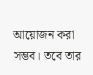আয়োজন করা সম্ভব। তবে তার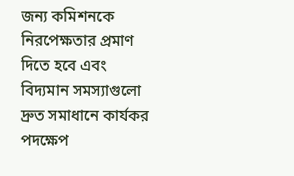জন্য কমিশনকে নিরপেক্ষতার প্রমাণ দিতে হবে এবং বিদ্যমান সমস্যাগুলো দ্রুত সমাধানে কার্যকর পদক্ষেপ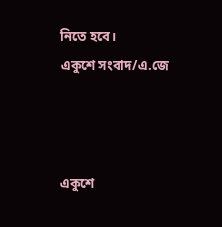নিতে হবে।
একুশে সংবাদ/এ.জে



একুশে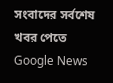সংবাদের সর্বশেষ খবর পেতে Google News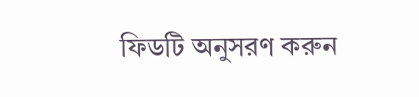ফিডটি অনুসরণ করুন